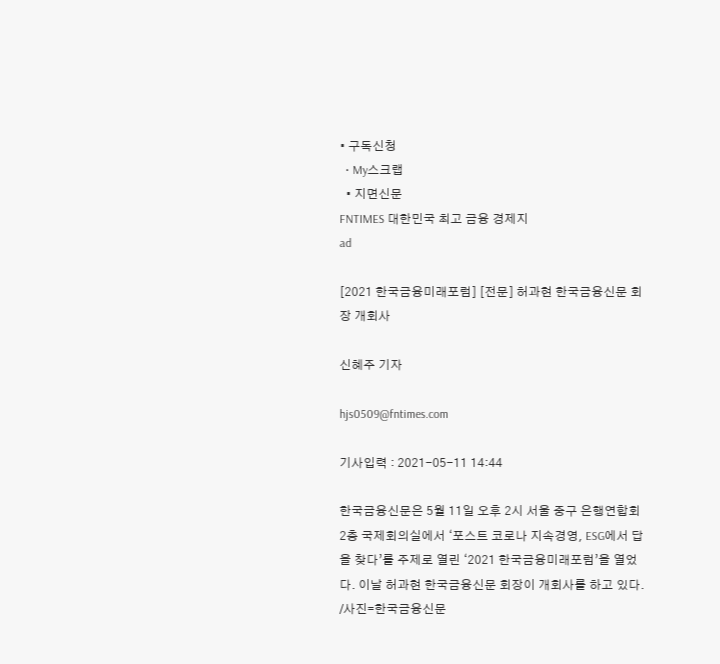• 구독신청
  • My스크랩
  • 지면신문
FNTIMES 대한민국 최고 금융 경제지
ad

[2021 한국금융미래포럼] [전문] 허과현 한국금융신문 회장 개회사

신혜주 기자

hjs0509@fntimes.com

기사입력 : 2021-05-11 14:44

한국금융신문은 5월 11일 오후 2시 서울 중구 은행연합회 2층 국제회의실에서 ‘포스트 코로나 지속경영, ESG에서 답을 찾다’를 주제로 열린 ‘2021 한국금융미래포럼’을 열었다. 이날 허과현 한국금융신문 회장이 개회사를 하고 있다. /사진=한국금융신문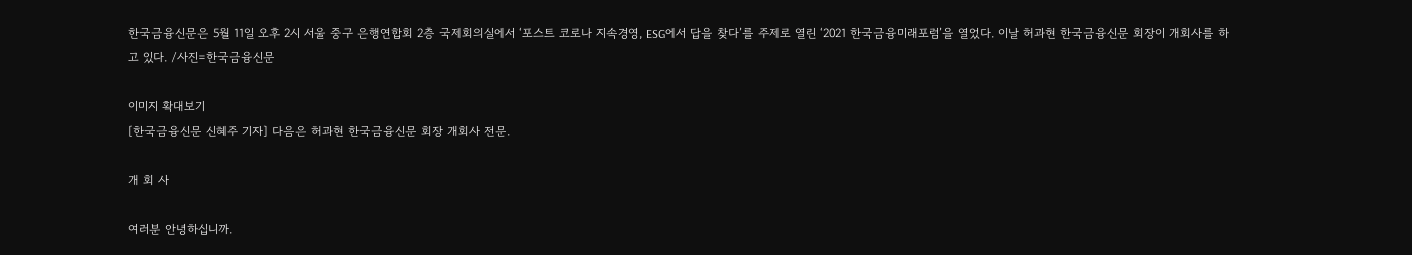한국금융신문은 5월 11일 오후 2시 서울 중구 은행연합회 2층 국제회의실에서 ‘포스트 코로나 지속경영, ESG에서 답을 찾다’를 주제로 열린 ‘2021 한국금융미래포럼’을 열었다. 이날 허과현 한국금융신문 회장이 개회사를 하고 있다. /사진=한국금융신문

이미지 확대보기
[한국금융신문 신혜주 기자] 다음은 허과현 한국금융신문 회장 개회사 전문.

개 회 사

여러분 안녕하십니까.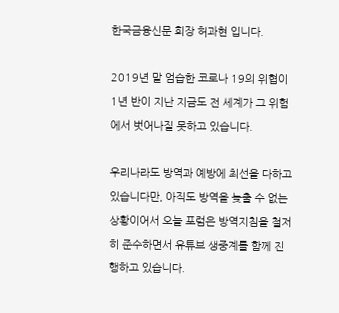한국금융신문 회장 허과현 입니다.

2019년 말 엄습한 코로나 19의 위협이 1년 반이 지난 지금도 전 세계가 그 위험에서 벗어나질 못하고 있습니다.

우리나라도 방역과 예방에 최선을 다하고 있습니다만, 아직도 방역을 늦출 수 없는 상황이어서 오늘 포럼은 방역지침을 철저히 준수하면서 유튜브 생중계를 함께 진행하고 있습니다.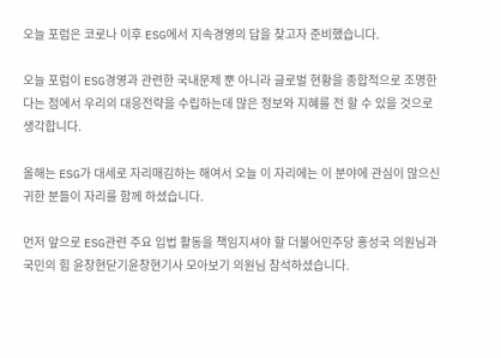오늘 포럼은 코로나 이후 ESG에서 지속경영의 답을 찾고자 준비했습니다.

오늘 포럼이 ESG경영과 관련한 국내문제 뿐 아니라 글로벌 현황을 종합적으로 조명한다는 점에서 우리의 대응전략을 수립하는데 많은 정보와 지혜를 전 할 수 있을 것으로 생각합니다.

올해는 ESG가 대세로 자리매김하는 해여서 오늘 이 자리에는 이 분야에 관심이 많으신 귀한 분들이 자리를 함께 하셨습니다.

먼저 앞으로 ESG관련 주요 입법 활동을 책임지셔야 할 더불어민주당 홍성국 의원님과 국민의 힘 윤창현닫기윤창현기사 모아보기 의원님 참석하셨습니다.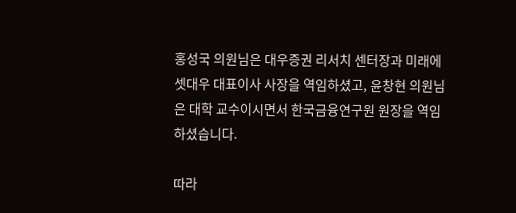홍성국 의원님은 대우증권 리서치 센터장과 미래에셋대우 대표이사 사장을 역임하셨고, 윤창현 의원님은 대학 교수이시면서 한국금융연구원 원장을 역임하셨습니다.

따라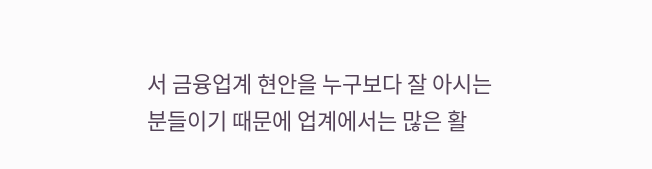서 금융업계 현안을 누구보다 잘 아시는 분들이기 때문에 업계에서는 많은 활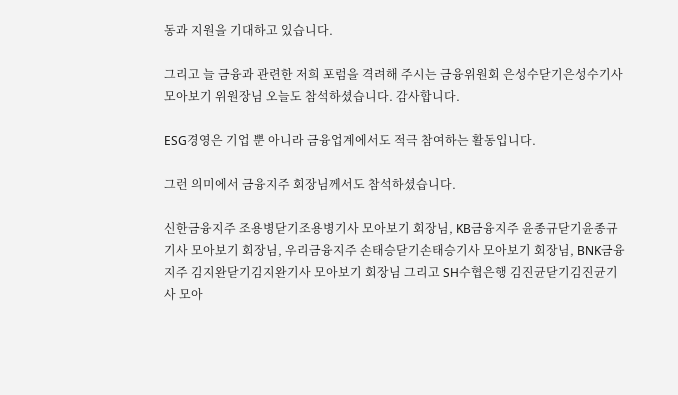동과 지원을 기대하고 있습니다.

그리고 늘 금융과 관련한 저희 포럼을 격려해 주시는 금융위원회 은성수닫기은성수기사 모아보기 위원장님 오늘도 참석하셨습니다. 감사합니다.

ESG경영은 기업 뿐 아니라 금융업계에서도 적극 참여하는 활동입니다.

그런 의미에서 금융지주 회장님께서도 참석하셨습니다.

신한금융지주 조용병닫기조용병기사 모아보기 회장님, KB금융지주 윤종규닫기윤종규기사 모아보기 회장님, 우리금융지주 손태승닫기손태승기사 모아보기 회장님, BNK금융지주 김지완닫기김지완기사 모아보기 회장님 그리고 SH수협은행 김진균닫기김진균기사 모아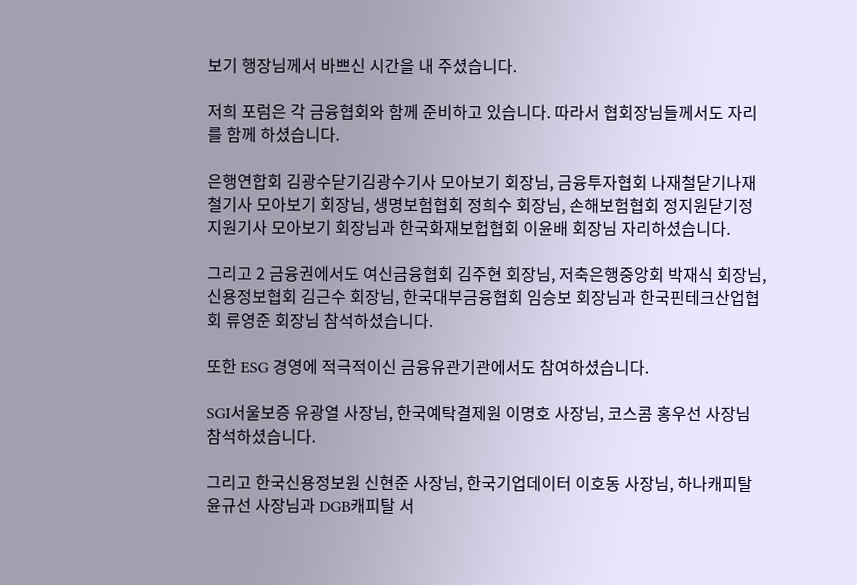보기 행장님께서 바쁘신 시간을 내 주셨습니다.

저희 포럼은 각 금융협회와 함께 준비하고 있습니다. 따라서 협회장님들께서도 자리를 함께 하셨습니다.

은행연합회 김광수닫기김광수기사 모아보기 회장님, 금융투자협회 나재철닫기나재철기사 모아보기 회장님, 생명보험협회 정희수 회장님, 손해보험협회 정지원닫기정지원기사 모아보기 회장님과 한국화재보헙협회 이윤배 회장님 자리하셨습니다.

그리고 2 금융권에서도 여신금융협회 김주현 회장님, 저축은행중앙회 박재식 회장님, 신용정보협회 김근수 회장님, 한국대부금융협회 임승보 회장님과 한국핀테크산업협회 류영준 회장님 참석하셨습니다.

또한 ESG 경영에 적극적이신 금융유관기관에서도 참여하셨습니다.

SGI서울보증 유광열 사장님, 한국예탁결제원 이명호 사장님, 코스콤 홍우선 사장님 참석하셨습니다.

그리고 한국신용정보원 신현준 사장님, 한국기업데이터 이호동 사장님, 하나캐피탈 윤규선 사장님과 DGB캐피탈 서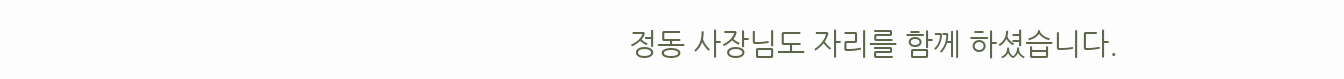정동 사장님도 자리를 함께 하셨습니다.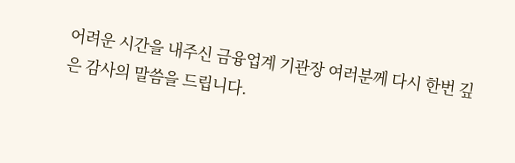어려운 시간을 내주신 금융업계 기관장 여러분께 다시 한번 깊은 감사의 말씀을 드립니다.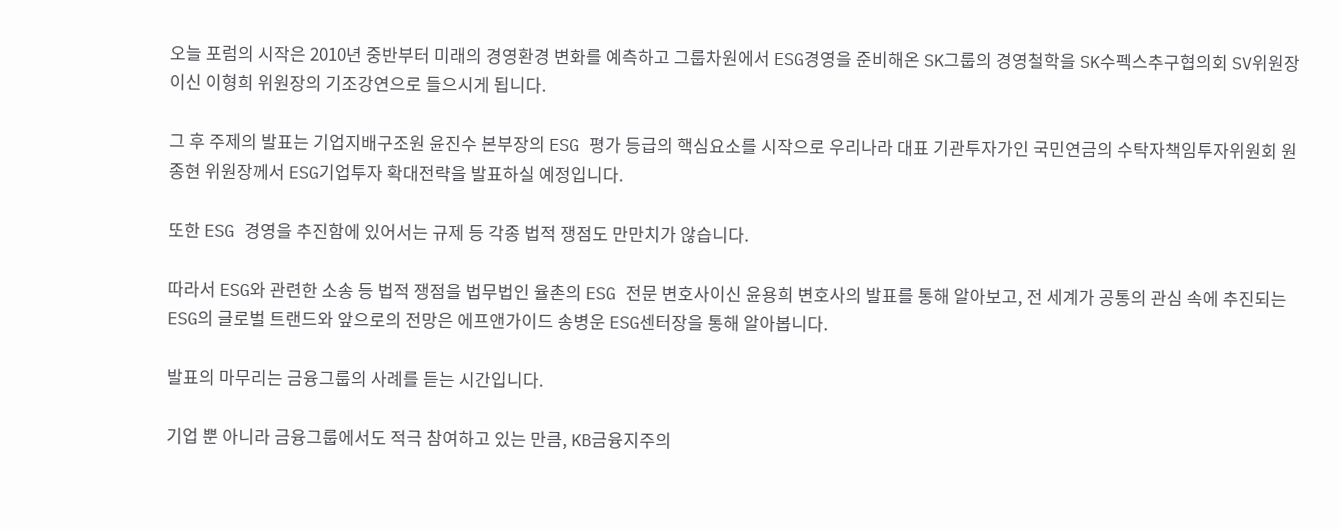오늘 포럼의 시작은 2010년 중반부터 미래의 경영환경 변화를 예측하고 그룹차원에서 ESG경영을 준비해온 SK그룹의 경영철학을 SK수펙스추구협의회 SV위원장이신 이형희 위원장의 기조강연으로 들으시게 됩니다.

그 후 주제의 발표는 기업지배구조원 윤진수 본부장의 ESG 평가 등급의 핵심요소를 시작으로 우리나라 대표 기관투자가인 국민연금의 수탁자책임투자위원회 원종현 위원장께서 ESG기업투자 확대전략을 발표하실 예정입니다.

또한 ESG 경영을 추진함에 있어서는 규제 등 각종 법적 쟁점도 만만치가 않습니다.

따라서 ESG와 관련한 소송 등 법적 쟁점을 법무법인 율촌의 ESG 전문 변호사이신 윤용희 변호사의 발표를 통해 알아보고, 전 세계가 공통의 관심 속에 추진되는 ESG의 글로벌 트랜드와 앞으로의 전망은 에프앤가이드 송병운 ESG센터장을 통해 알아봅니다.

발표의 마무리는 금융그룹의 사례를 듣는 시간입니다.

기업 뿐 아니라 금융그룹에서도 적극 참여하고 있는 만큼, KB금융지주의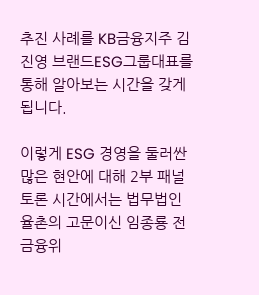추진 사례를 KB금융지주 김진영 브랜드ESG그룹대표를 통해 알아보는 시간을 갖게 됩니다.

이렇게 ESG 경영을 둘러싼 많은 현안에 대해 2부 패널 토론 시간에서는 법무법인 율촌의 고문이신 임종룡 전 금융위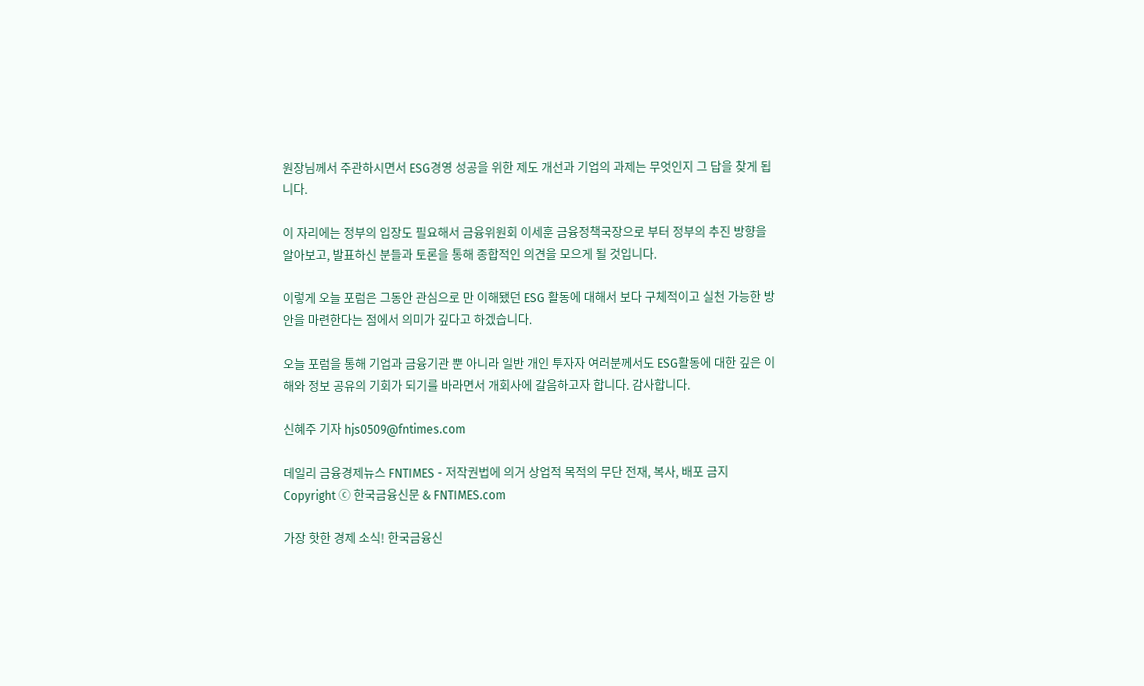원장님께서 주관하시면서 ESG경영 성공을 위한 제도 개선과 기업의 과제는 무엇인지 그 답을 찾게 됩니다.

이 자리에는 정부의 입장도 필요해서 금융위원회 이세훈 금융정책국장으로 부터 정부의 추진 방향을 알아보고, 발표하신 분들과 토론을 통해 종합적인 의견을 모으게 될 것입니다.

이렇게 오늘 포럼은 그동안 관심으로 만 이해됐던 ESG 활동에 대해서 보다 구체적이고 실천 가능한 방안을 마련한다는 점에서 의미가 깊다고 하겠습니다.

오늘 포럼을 통해 기업과 금융기관 뿐 아니라 일반 개인 투자자 여러분께서도 ESG활동에 대한 깊은 이해와 정보 공유의 기회가 되기를 바라면서 개회사에 갈음하고자 합니다. 감사합니다.

신혜주 기자 hjs0509@fntimes.com

데일리 금융경제뉴스 FNTIMES - 저작권법에 의거 상업적 목적의 무단 전재, 복사, 배포 금지
Copyright ⓒ 한국금융신문 & FNTIMES.com

가장 핫한 경제 소식! 한국금융신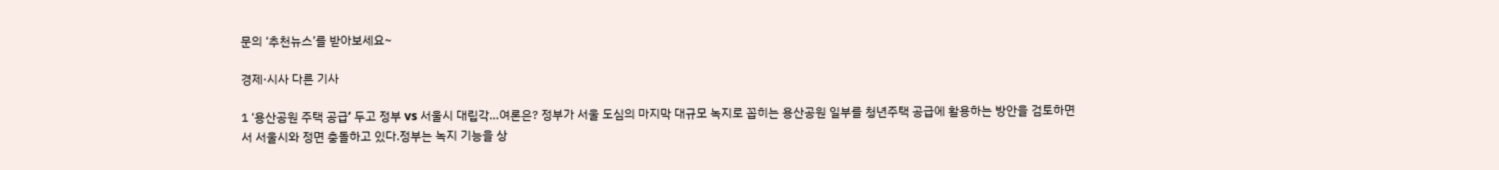문의 ‘추천뉴스’를 받아보세요~

경제·시사 다른 기사

1 ‘용산공원 주택 공급ʼ 두고 정부 vs 서울시 대립각…여론은? 정부가 서울 도심의 마지막 대규모 녹지로 꼽히는 용산공원 일부를 청년주택 공급에 활용하는 방안을 검토하면서 서울시와 정면 충돌하고 있다.정부는 녹지 기능을 상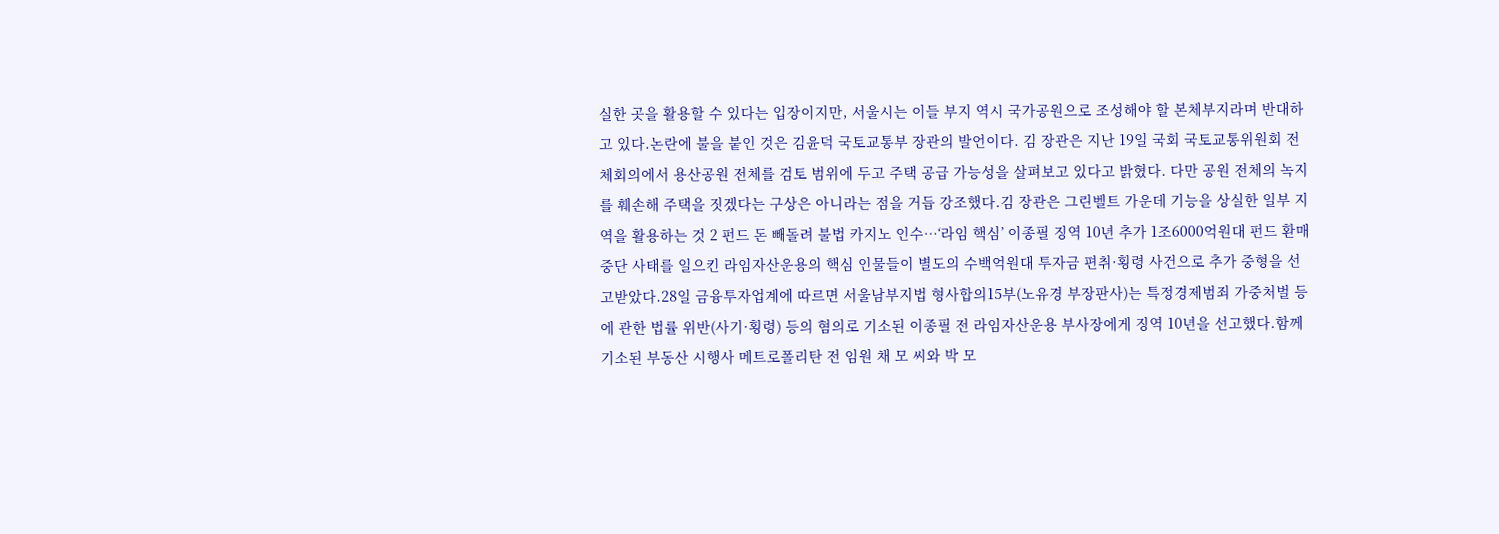실한 곳을 활용할 수 있다는 입장이지만, 서울시는 이들 부지 역시 국가공원으로 조성해야 할 본체부지라며 반대하고 있다.논란에 불을 붙인 것은 김윤덕 국토교통부 장관의 발언이다. 김 장관은 지난 19일 국회 국토교통위원회 전체회의에서 용산공원 전체를 검토 범위에 두고 주택 공급 가능성을 살펴보고 있다고 밝혔다. 다만 공원 전체의 녹지를 훼손해 주택을 짓겠다는 구상은 아니라는 점을 거듭 강조했다.김 장관은 그린벨트 가운데 기능을 상실한 일부 지역을 활용하는 것 2 펀드 돈 빼돌려 불법 카지노 인수…‘라임 핵심’ 이종필 징역 10년 추가 1조6000억원대 펀드 환매 중단 사태를 일으킨 라임자산운용의 핵심 인물들이 별도의 수백억원대 투자금 편취·횡령 사건으로 추가 중형을 선고받았다.28일 금융투자업계에 따르면 서울남부지법 형사합의15부(노유경 부장판사)는 특정경제범죄 가중처벌 등에 관한 법률 위반(사기·횡령) 등의 혐의로 기소된 이종필 전 라임자산운용 부사장에게 징역 10년을 선고했다.함께 기소된 부동산 시행사 메트로폴리탄 전 임원 채 모 씨와 박 모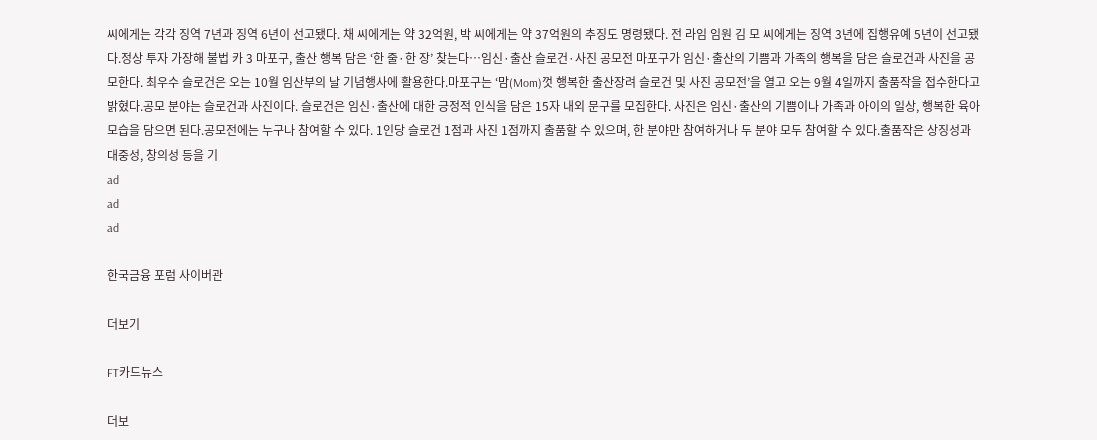씨에게는 각각 징역 7년과 징역 6년이 선고됐다. 채 씨에게는 약 32억원, 박 씨에게는 약 37억원의 추징도 명령됐다. 전 라임 임원 김 모 씨에게는 징역 3년에 집행유예 5년이 선고됐다.정상 투자 가장해 불법 카 3 마포구, 출산 행복 담은 ‘한 줄·한 장’ 찾는다…임신·출산 슬로건·사진 공모전 마포구가 임신·출산의 기쁨과 가족의 행복을 담은 슬로건과 사진을 공모한다. 최우수 슬로건은 오는 10월 임산부의 날 기념행사에 활용한다.마포구는 ‘맘(Mom)껏 행복한 출산장려 슬로건 및 사진 공모전’을 열고 오는 9월 4일까지 출품작을 접수한다고 밝혔다.공모 분야는 슬로건과 사진이다. 슬로건은 임신·출산에 대한 긍정적 인식을 담은 15자 내외 문구를 모집한다. 사진은 임신·출산의 기쁨이나 가족과 아이의 일상, 행복한 육아 모습을 담으면 된다.공모전에는 누구나 참여할 수 있다. 1인당 슬로건 1점과 사진 1점까지 출품할 수 있으며, 한 분야만 참여하거나 두 분야 모두 참여할 수 있다.출품작은 상징성과 대중성, 창의성 등을 기
ad
ad
ad

한국금융 포럼 사이버관

더보기

FT카드뉴스

더보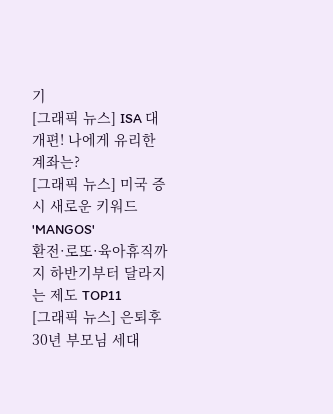기
[그래픽 뉴스] ISA 대개편! 나에게 유리한 계좌는?
[그래픽 뉴스] 미국 증시 새로운 키워드 'MANGOS'
환전·로또·육아휴직까지 하반기부터 달라지는 제도 TOP11
[그래픽 뉴스] 은퇴후 30년 부모님 세대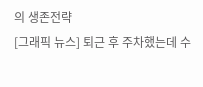의 생존전략
[그래픽 뉴스] 퇴근 후 주차했는데 수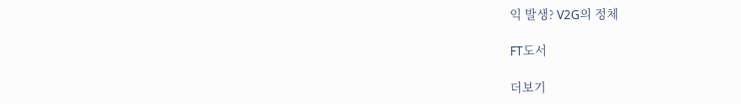익 발생? V2G의 정체

FT도서

더보기